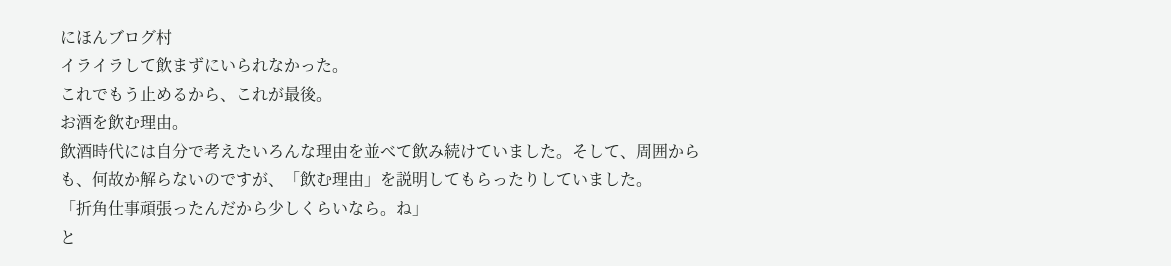にほんブログ村
イライラして飲まずにいられなかった。
これでもう止めるから、これが最後。
お酒を飲む理由。
飲酒時代には自分で考えたいろんな理由を並べて飲み続けていました。そして、周囲からも、何故か解らないのですが、「飲む理由」を説明してもらったりしていました。
「折角仕事頑張ったんだから少しくらいなら。ね」
と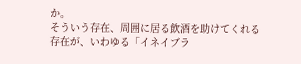か。
そういう存在、周囲に居る飲酒を助けてくれる存在が、いわゆる「イネイブラ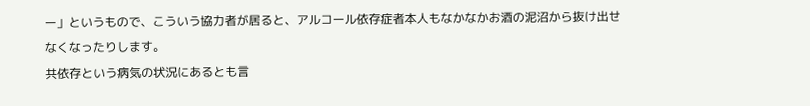ー」というもので、こういう協力者が居ると、アルコール依存症者本人もなかなかお酒の泥沼から抜け出せなくなったりします。
共依存という病気の状況にあるとも言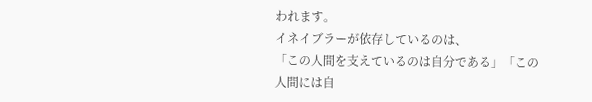われます。
イネイブラーが依存しているのは、
「この人間を支えているのは自分である」「この人間には自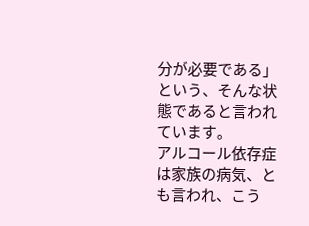分が必要である」
という、そんな状態であると言われています。
アルコール依存症は家族の病気、とも言われ、こう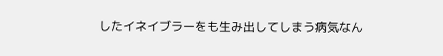したイネイブラーをも生み出してしまう病気なん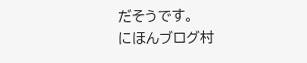だそうです。
にほんブログ村